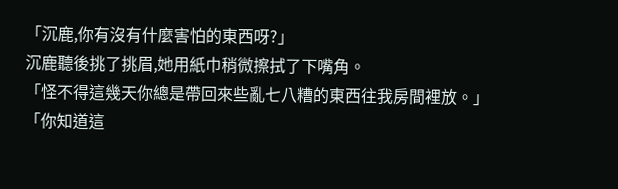「沉鹿,你有沒有什麼害怕的東西呀?」
沉鹿聽後挑了挑眉,她用紙巾稍微擦拭了下嘴角。
「怪不得這幾天你總是帶回來些亂七八糟的東西往我房間裡放。」
「你知道這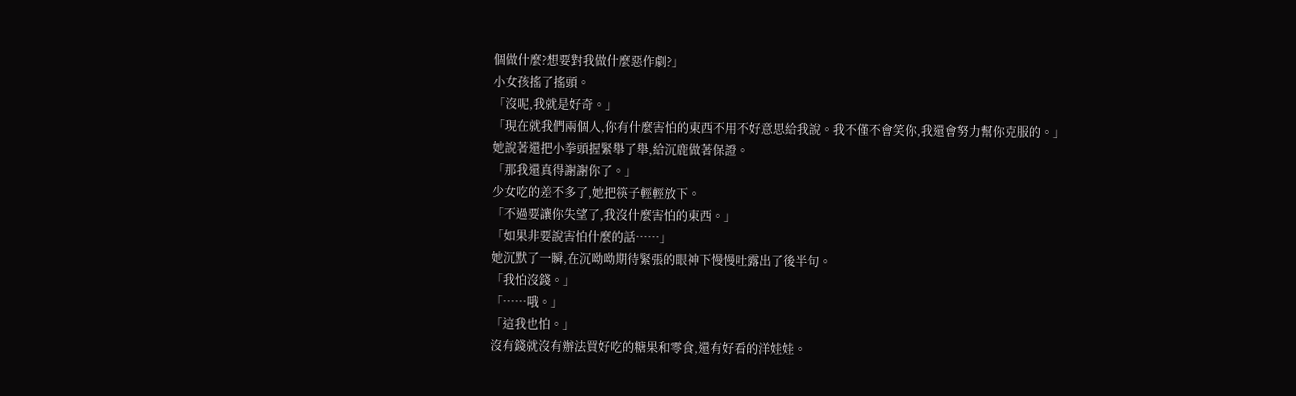個做什麼?想要對我做什麼惡作劇?」
小女孩搖了搖頭。
「沒呢,我就是好奇。」
「現在就我們兩個人,你有什麼害怕的東西不用不好意思給我說。我不僅不會笑你,我還會努力幫你克服的。」
她說著還把小拳頭握緊舉了舉,給沉鹿做著保證。
「那我還真得謝謝你了。」
少女吃的差不多了,她把筷子輕輕放下。
「不過要讓你失望了,我沒什麼害怕的東西。」
「如果非要說害怕什麼的話……」
她沉默了一瞬,在沉呦呦期待緊張的眼神下慢慢吐露出了後半句。
「我怕沒錢。」
「……哦。」
「這我也怕。」
沒有錢就沒有辦法買好吃的糖果和零食,還有好看的洋娃娃。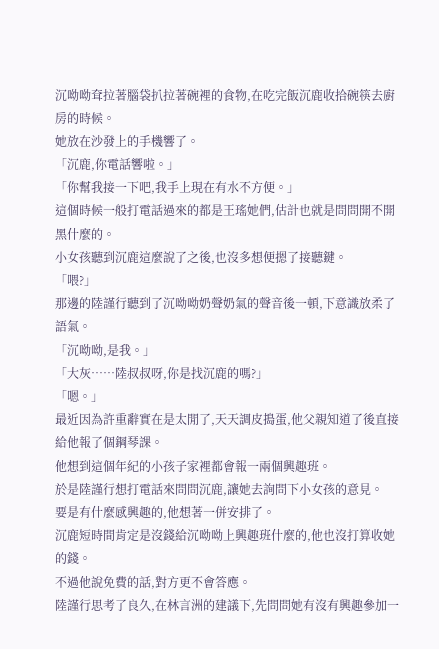沉呦呦耷拉著腦袋扒拉著碗裡的食物,在吃完飯沉鹿收拾碗筷去廚房的時候。
她放在沙發上的手機響了。
「沉鹿,你電話響啦。」
「你幫我接一下吧,我手上現在有水不方便。」
這個時候一般打電話過來的都是王瑤她們,估計也就是問問開不開黑什麼的。
小女孩聽到沉鹿這麼說了之後,也沒多想便摁了接聽鍵。
「喂?」
那邊的陸謹行聽到了沉呦呦奶聲奶氣的聲音後一頓,下意識放柔了語氣。
「沉呦呦,是我。」
「大灰……陸叔叔呀,你是找沉鹿的嗎?」
「嗯。」
最近因為許重辭實在是太閒了,天天調皮搗蛋,他父親知道了後直接給他報了個鋼琴課。
他想到這個年紀的小孩子家裡都會報一兩個興趣班。
於是陸謹行想打電話來問問沉鹿,讓她去詢問下小女孩的意見。
要是有什麼感興趣的,他想著一併安排了。
沉鹿短時間肯定是沒錢給沉呦呦上興趣班什麼的,他也沒打算收她的錢。
不過他說免費的話,對方更不會答應。
陸謹行思考了良久,在林言洲的建議下,先問問她有沒有興趣參加一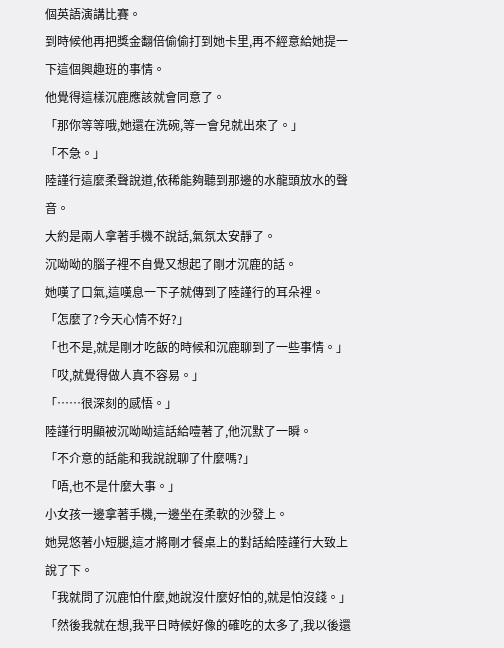個英語演講比賽。
到時候他再把獎金翻倍偷偷打到她卡里,再不經意給她提一下這個興趣班的事情。
他覺得這樣沉鹿應該就會同意了。
「那你等等哦,她還在洗碗,等一會兒就出來了。」
「不急。」
陸謹行這麼柔聲說道,依稀能夠聽到那邊的水龍頭放水的聲音。
大約是兩人拿著手機不說話,氣氛太安靜了。
沉呦呦的腦子裡不自覺又想起了剛才沉鹿的話。
她嘆了口氣,這嘆息一下子就傳到了陸謹行的耳朵裡。
「怎麼了?今天心情不好?」
「也不是,就是剛才吃飯的時候和沉鹿聊到了一些事情。」
「哎,就覺得做人真不容易。」
「……很深刻的感悟。」
陸謹行明顯被沉呦呦這話給噎著了,他沉默了一瞬。
「不介意的話能和我說說聊了什麼嗎?」
「唔,也不是什麼大事。」
小女孩一邊拿著手機,一邊坐在柔軟的沙發上。
她晃悠著小短腿,這才將剛才餐桌上的對話給陸謹行大致上說了下。
「我就問了沉鹿怕什麼,她說沒什麼好怕的,就是怕沒錢。」
「然後我就在想,我平日時候好像的確吃的太多了,我以後還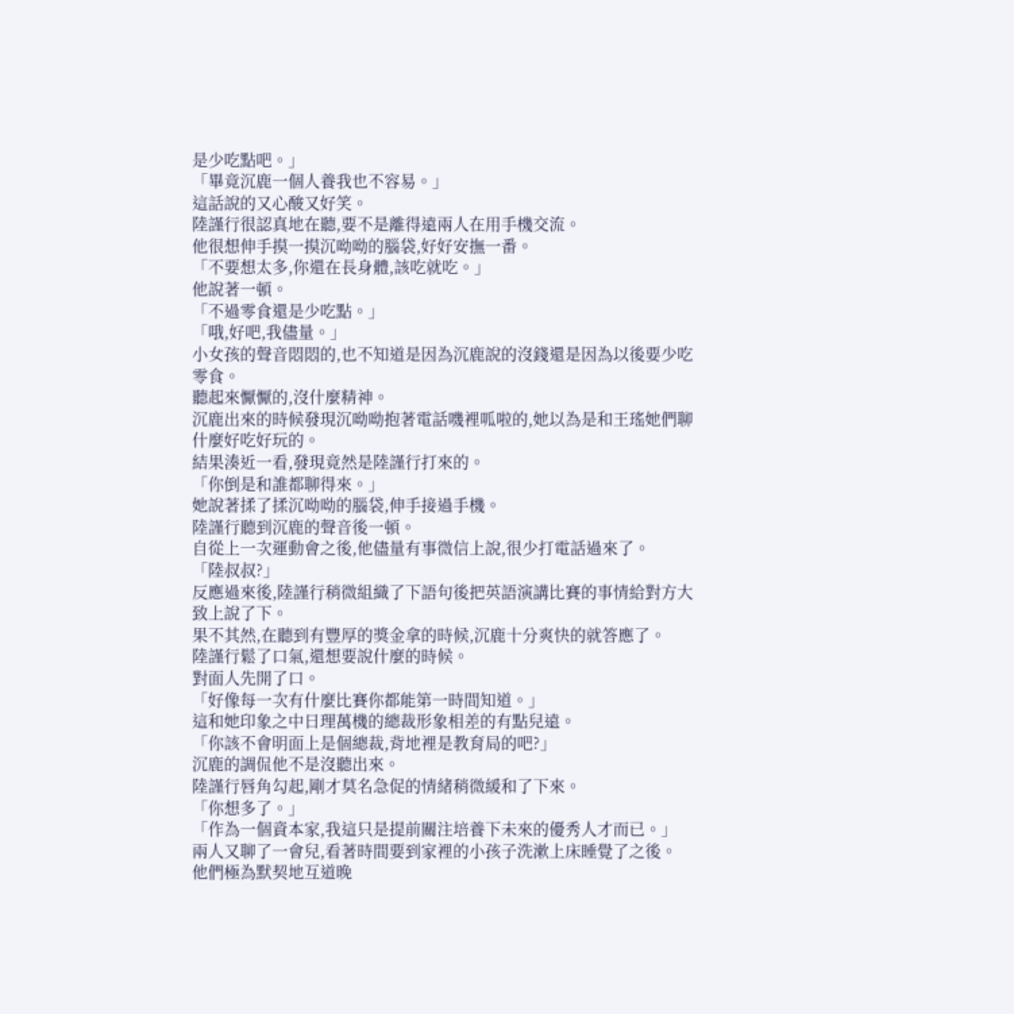是少吃點吧。」
「畢竟沉鹿一個人養我也不容易。」
這話說的又心酸又好笑。
陸謹行很認真地在聽,要不是離得遠兩人在用手機交流。
他很想伸手摸一摸沉呦呦的腦袋,好好安撫一番。
「不要想太多,你還在長身體,該吃就吃。」
他說著一頓。
「不過零食還是少吃點。」
「哦,好吧,我儘量。」
小女孩的聲音悶悶的,也不知道是因為沉鹿說的沒錢還是因為以後要少吃零食。
聽起來懨懨的,沒什麼精神。
沉鹿出來的時候發現沉呦呦抱著電話嘰裡呱啦的,她以為是和王瑤她們聊什麼好吃好玩的。
結果湊近一看,發現竟然是陸謹行打來的。
「你倒是和誰都聊得來。」
她說著揉了揉沉呦呦的腦袋,伸手接過手機。
陸謹行聽到沉鹿的聲音後一頓。
自從上一次運動會之後,他儘量有事微信上說,很少打電話過來了。
「陸叔叔?」
反應過來後,陸謹行稍微組織了下語句後把英語演講比賽的事情給對方大致上說了下。
果不其然,在聽到有豐厚的獎金拿的時候,沉鹿十分爽快的就答應了。
陸謹行鬆了口氣,還想要說什麼的時候。
對面人先開了口。
「好像每一次有什麼比賽你都能第一時間知道。」
這和她印象之中日理萬機的總裁形象相差的有點兒遠。
「你該不會明面上是個總裁,背地裡是教育局的吧?」
沉鹿的調侃他不是沒聽出來。
陸謹行唇角勾起,剛才莫名急促的情緒稍微緩和了下來。
「你想多了。」
「作為一個資本家,我這只是提前關注培養下未來的優秀人才而已。」
兩人又聊了一會兒,看著時間要到家裡的小孩子洗漱上床睡覺了之後。
他們極為默契地互道晚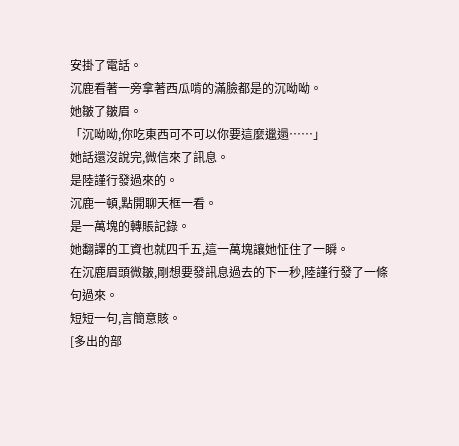安掛了電話。
沉鹿看著一旁拿著西瓜啃的滿臉都是的沉呦呦。
她皺了皺眉。
「沉呦呦,你吃東西可不可以你要這麼邋遢……」
她話還沒說完,微信來了訊息。
是陸謹行發過來的。
沉鹿一頓,點開聊天框一看。
是一萬塊的轉賬記錄。
她翻譯的工資也就四千五,這一萬塊讓她怔住了一瞬。
在沉鹿眉頭微皺,剛想要發訊息過去的下一秒,陸謹行發了一條句過來。
短短一句,言簡意賅。
[多出的部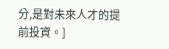分,是對未來人才的提前投資。]